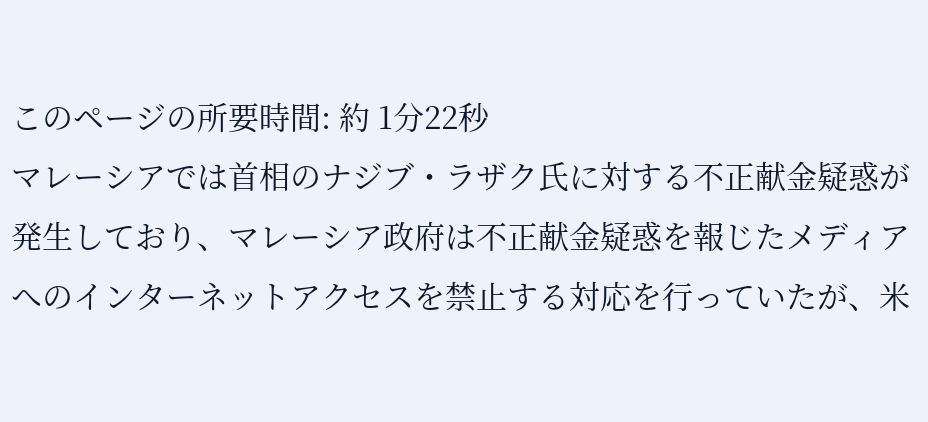このページの所要時間: 約 1分22秒
マレーシアでは首相のナジブ・ラザク氏に対する不正献金疑惑が発生しており、マレーシア政府は不正献金疑惑を報じたメディアへのインターネットアクセスを禁止する対応を行っていたが、米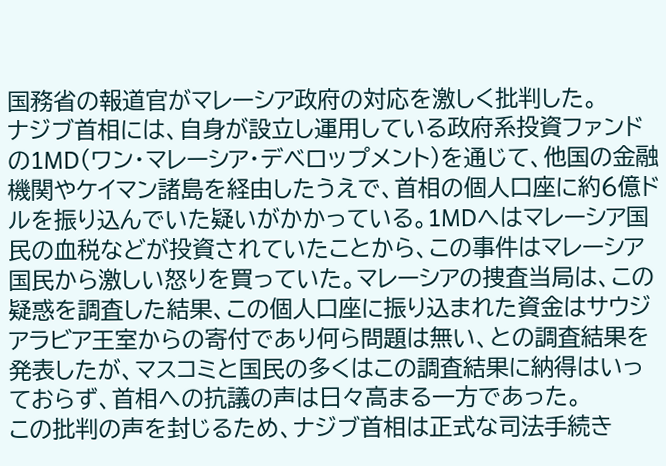国務省の報道官がマレーシア政府の対応を激しく批判した。
ナジブ首相には、自身が設立し運用している政府系投資ファンドの1MD(ワン・マレーシア・デベロップメント)を通じて、他国の金融機関やケイマン諸島を経由したうえで、首相の個人口座に約6億ドルを振り込んでいた疑いがかかっている。1MDへはマレーシア国民の血税などが投資されていたことから、この事件はマレーシア国民から激しい怒りを買っていた。マレーシアの捜査当局は、この疑惑を調査した結果、この個人口座に振り込まれた資金はサウジアラビア王室からの寄付であり何ら問題は無い、との調査結果を発表したが、マスコミと国民の多くはこの調査結果に納得はいっておらず、首相への抗議の声は日々高まる一方であった。
この批判の声を封じるため、ナジブ首相は正式な司法手続き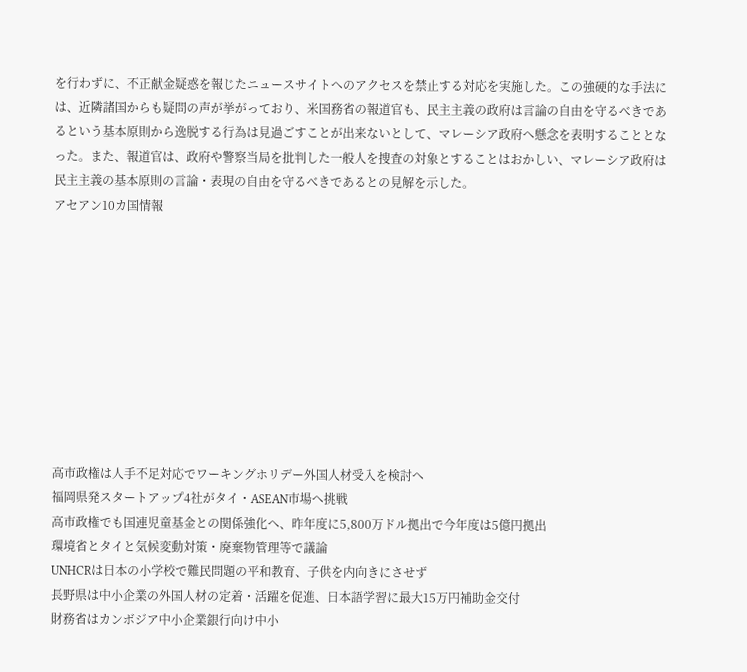を行わずに、不正献金疑惑を報じたニュースサイトへのアクセスを禁止する対応を実施した。この強硬的な手法には、近隣諸国からも疑問の声が挙がっており、米国務省の報道官も、民主主義の政府は言論の自由を守るべきであるという基本原則から逸脱する行為は見過ごすことが出来ないとして、マレーシア政府へ懸念を表明することとなった。また、報道官は、政府や警察当局を批判した一般人を捜査の対象とすることはおかしい、マレーシア政府は民主主義の基本原則の言論・表現の自由を守るべきであるとの見解を示した。
アセアン10カ国情報










高市政権は人手不足対応でワーキングホリデー外国人材受入を検討へ
福岡県発スタートアップ4社がタイ・ASEAN市場へ挑戦
高市政権でも国連児童基金との関係強化へ、昨年度に5,800万ドル拠出で今年度は5億円拠出
環境省とタイと気候変動対策・廃棄物管理等で議論
UNHCRは日本の小学校で難民問題の平和教育、子供を内向きにさせず
長野県は中小企業の外国人材の定着・活躍を促進、日本語学習に最大15万円補助金交付
財務省はカンボジア中小企業銀行向け中小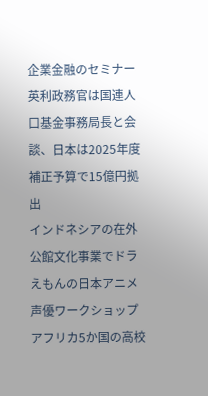企業金融のセミナー
英利政務官は国連人口基金事務局長と会談、日本は2025年度補正予算で15億円拠出
インドネシアの在外公館文化事業でドラえもんの日本アニメ声優ワークショップ
アフリカ5か国の高校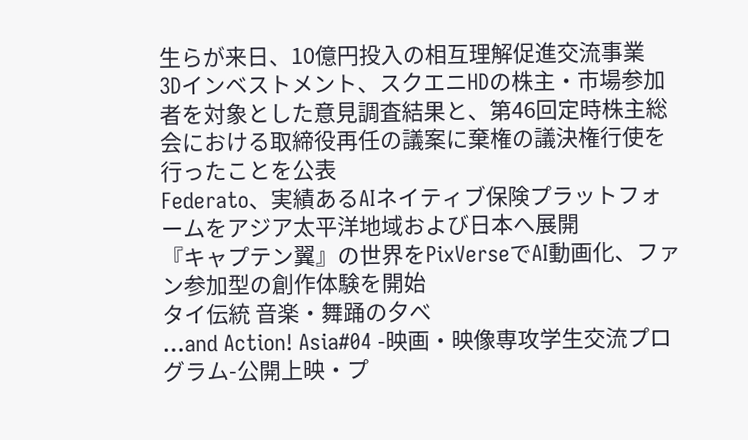生らが来日、10億円投入の相互理解促進交流事業
3Dインベストメント、スクエニHDの株主・市場参加者を対象とした意見調査結果と、第46回定時株主総会における取締役再任の議案に棄権の議決権行使を行ったことを公表
Federato、実績あるAIネイティブ保険プラットフォームをアジア太平洋地域および日本へ展開
『キャプテン翼』の世界をPixVerseでAI動画化、ファン参加型の創作体験を開始
タイ伝統 音楽・舞踊の夕べ
…and Action! Asia#04 -映画・映像専攻学生交流プログラム-公開上映・プ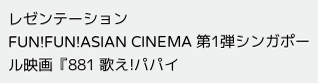レゼンテーション
FUN!FUN!ASIAN CINEMA 第1弾シンガポール映画『881 歌え!パパイ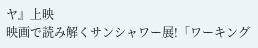ヤ』上映
映画で読み解くサンシャワー展!「ワーキング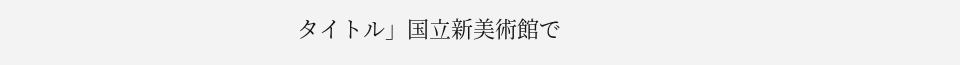タイトル」国立新美術館で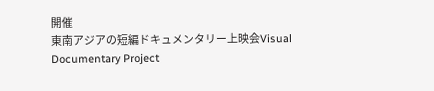開催
東南アジアの短編ドキュメンタリー上映会Visual Documentary Project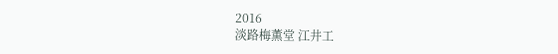2016
淡路梅薫堂 江井工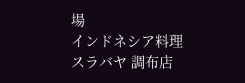場
インドネシア料理スラバヤ 調布店